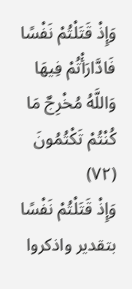وَإِذْ قَتَلْتُمْ نَفْسًا فَادَّارَأْتُمْ فِيهَا وَاللَّهُ مُخْرِجٌ مَا كُنْتُمْ تَكْتُمُونَ (٧٢)
وَإِذْ قَتَلْتُمْ نَفْسًا بتقدير واذكروا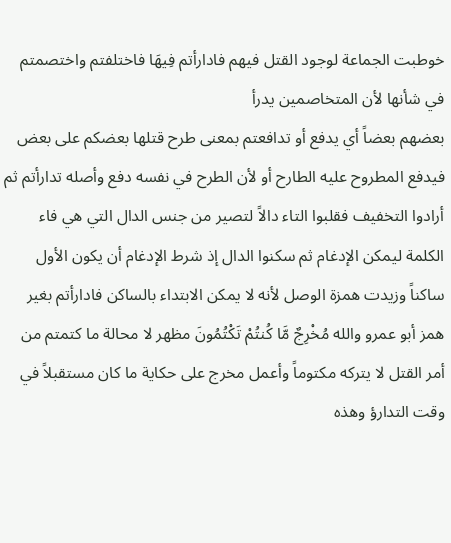خوطبت الجماعة لوجود القتل فيهم فادارأتم فِيهَا فاختلفتم واختصمتم في شأنها لأن المتخاصمين يدرأ
بعضهم بعضاً أي يدفع أو تدافعتم بمعنى طرح قتلها بعضكم على بعض فيدفع المطروح عليه الطارح أو لأن الطرح في نفسه دفع وأصله تدارأتم ثم أرادوا التخفيف فقلبوا التاء دالاً لتصير من جنس الدال التي هي فاء الكلمة ليمكن الإدغام ثم سكنوا الدال إذ شرط الإدغام أن يكون الأول ساكناً وزيدت همزة الوصل لأنه لا يمكن الابتداء بالساكن فادارأتم بغير همز أبو عمرو والله مُخْرِجٌ مَّا كُنتُمْ تَكْتُمُونَ مظهر لا محالة ما كتمتم من أمر القتل لا يتركه مكتوماً وأعمل مخرج على حكاية ما كان مستقبلاً في وقت التدارؤ وهذه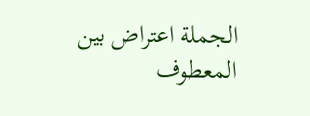الجملة اعتراض بين المعطوف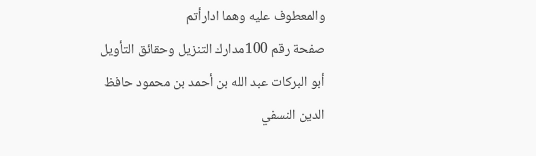والمعطوف عليه وهما ادارأتم
صفحة رقم 100مدارك التنزيل وحقائق التأويل
أبو البركات عبد الله بن أحمد بن محمود حافظ الدين النسفي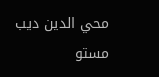محي الدين ديب مستو